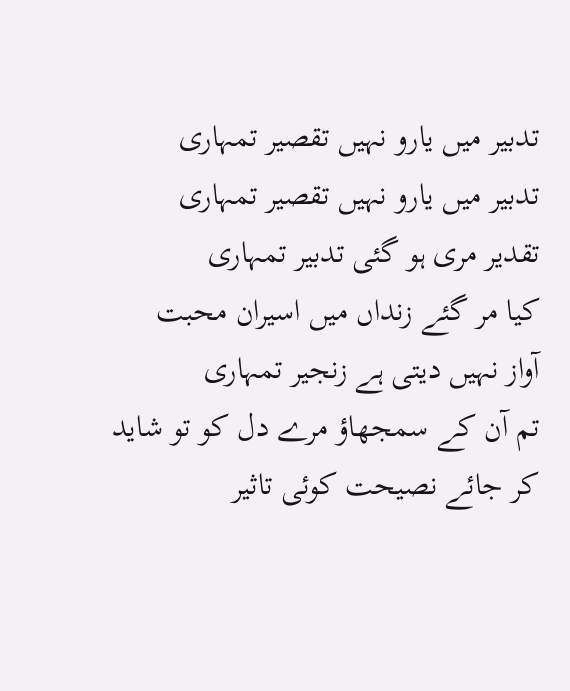تدبیر میں یارو نہیں تقصیر تمہاری
تدبیر میں یارو نہیں تقصیر تمہاری
تقدیر مری ہو گئی تدبیر تمہاری
کیا مر گئے زنداں میں اسیران محبت
آواز نہیں دیتی ہے زنجیر تمہاری
تم آن کے سمجھاؤ مرے دل کو تو شاید
کر جائے نصیحت کوئی تاثیر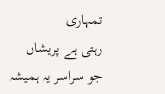تمہاری
رہتی ہے پریشاں جو سراسر یہ ہمیشہ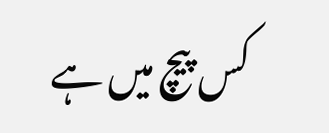کس پیچ میں ہے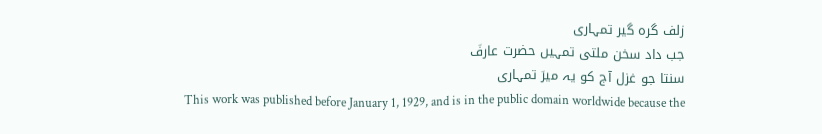زلف گرہ گیر تمہاری
جب داد سخن ملتی تمہیں حضرت عارفؔ
سنتا جو غزل آج کو یہ میرؔ تمہاری
This work was published before January 1, 1929, and is in the public domain worldwide because the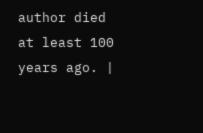author died at least 100 years ago. |